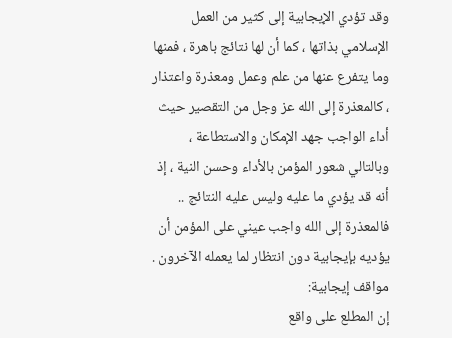وقد تؤدي الإيجابية إلى كثير من العمل الإسلامي بذاتها ، كما أن لها نتائج باهرة ، فمنها وما يتفرع عنها من علم وعمل ومعذرة واعتذار ، كالمعذرة إلى الله عز وجل من التقصير حيث أداء الواجب جهد الإمكان والاستطاعة ، وبالتالي شعور المؤمن بالأداء وحسن النية ، إذ أنه قد يؤدي ما عليه وليس عليه النتائج .. فالمعذرة إلى الله واجب عيني على المؤمن أن يؤديه بإيجابية دون انتظار لما يعمله الآخرون .
مواقف إيجابية:
إن المطلع على واقع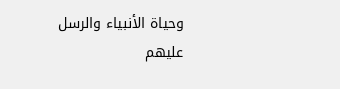وحياة الأنبياء والرسل عليهم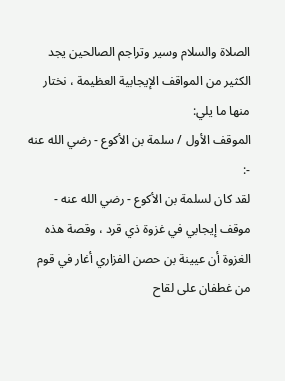الصلاة والسلام وسير وتراجم الصالحين يجد الكثير من المواقف الإيجابية العظيمة ، نختار منها ما يلي:
الموقف الأول / سلمة بن الأكوع - رضي الله عنه -:
لقد كان لسلمة بن الأكوع - رضي الله عنه - موقف إيجابي في غزوة ذي قرد ، وقصة هذه الغزوة أن عيينة بن حصن الفزاري أغار في قوم من غطفان على لقاح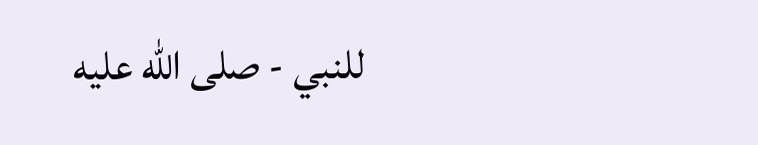للنبي - صلى الله عليه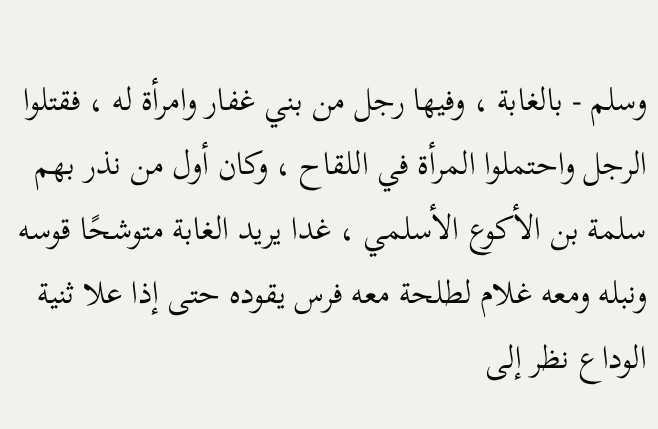وسلم - بالغابة ، وفيها رجل من بني غفار وامرأة له ، فقتلوا الرجل واحتملوا المرأة في اللقاح ، وكان أول من نذر بهم سلمة بن الأكوع الأسلمي ، غدا يريد الغابة متوشحًا قوسه ونبله ومعه غلام لطلحة معه فرس يقوده حتى إذا علا ثنية الوداع نظر إلى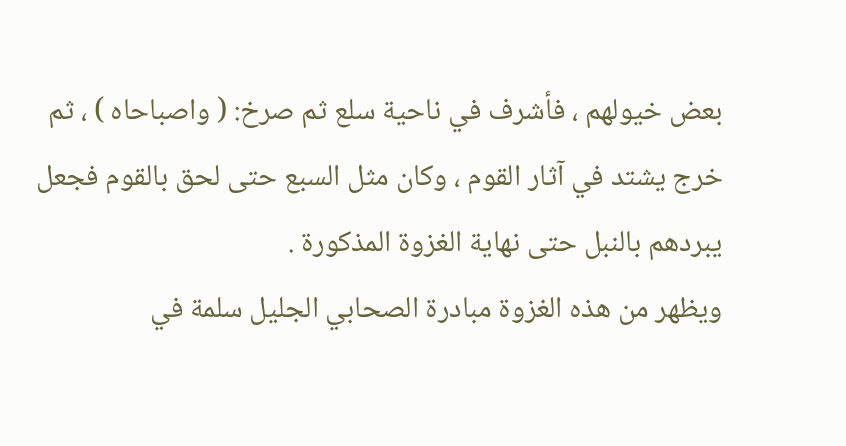بعض خيولهم ، فأشرف في ناحية سلع ثم صرخ: ( واصباحاه ) ، ثم خرج يشتد في آثار القوم ، وكان مثل السبع حتى لحق بالقوم فجعل يبردهم بالنبل حتى نهاية الغزوة المذكورة .
ويظهر من هذه الغزوة مبادرة الصحابي الجليل سلمة في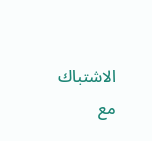الاشتباك مع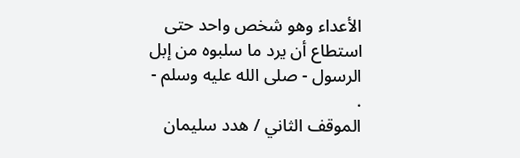الأعداء وهو شخص واحد حتى استطاع أن يرد ما سلبوه من إبل الرسول - صلى الله عليه وسلم - .
الموقف الثاني / هدد سليمان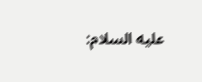عليه السلام: